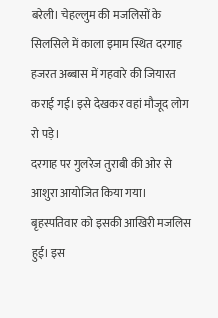बरेली। चेहल्लुम की मजलिसों के सिलसिले में काला इमाम स्थित दरगाह हजरत अब्बास में गहवारे की जियारत कराई गई। इसे देखकर वहां मौजूद लोग रो पड़े।
दरगाह पर गुलरेज तुराबी की ओर से आशुरा आयोजित किया गया। बृहस्पतिवार को इसकी आखिरी मजलिस हुई। इस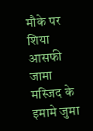मौके पर शिया आसफी जामा मस्जिद के इमामे जुमा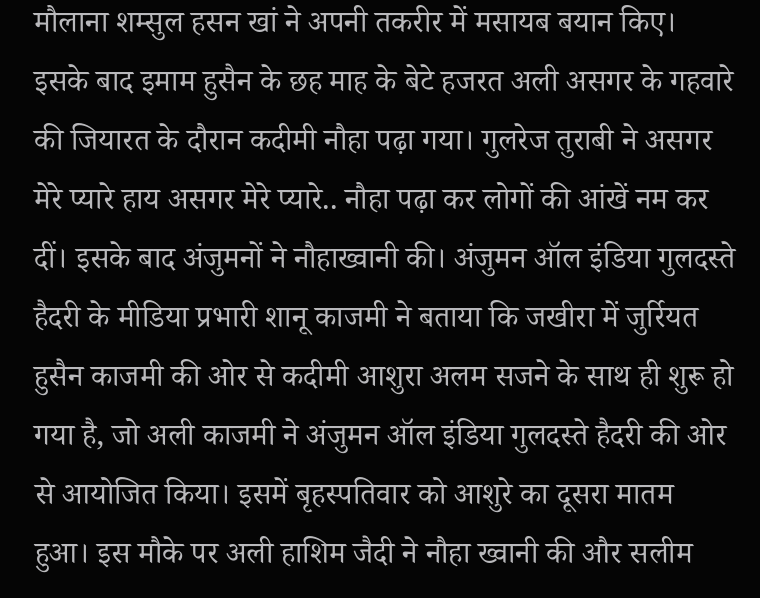मौलाना शम्सुल हसन खां ने अपनी तकरीर में मसायब बयान किए। इसके बाद इमाम हुसैन के छह माह के बेटे हजरत अली असगर के गहवारे की जियारत के दौरान कदीमी नौहा पढ़ा गया। गुलरेज तुराबी ने असगर मेरे प्यारे हाय असगर मेरे प्यारे.. नौहा पढ़ा कर लोगों की आंखें नम कर दीं। इसके बाद अंजुमनों ने नौहाख्वानी की। अंजुमन ऑल इंडिया गुलदस्ते हैदरी के मीडिया प्रभारी शानू काजमी ने बताया कि जखीरा में जुर्रियत हुसैन काजमी की ओर से कदीमी आशुरा अलम सजने के साथ ही शुरू हो गया है, जो अली काजमी ने अंजुमन ऑल इंडिया गुलदस्ते हैदरी की ओर से आयोजित किया। इसमें बृहस्पतिवार को आशुरे का दूसरा मातम हुआ। इस मौके पर अली हाशिम जैदी ने नौहा ख्वानी की और सलीम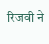रिजवी ने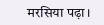मरसिया पढ़ा।